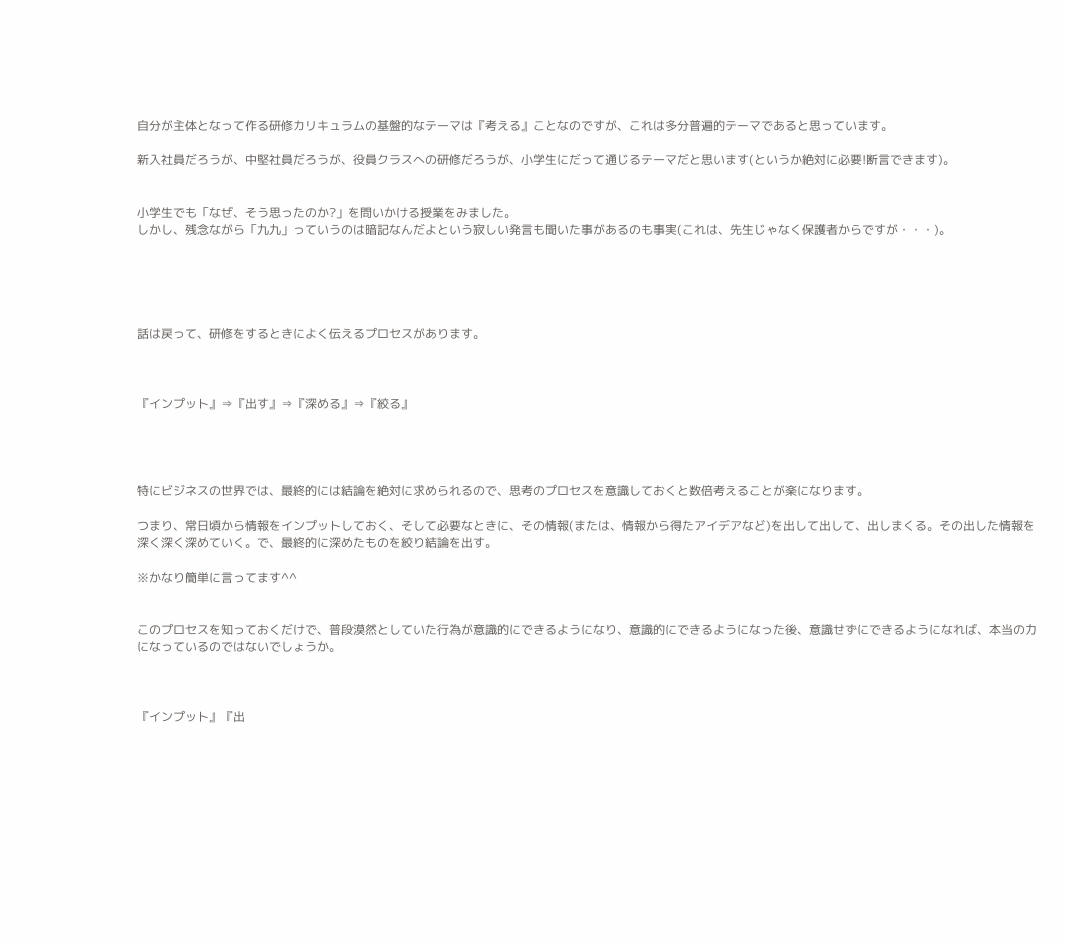自分が主体となって作る研修カリキュラムの基盤的なテーマは『考える』ことなのですが、これは多分普遍的テーマであると思っています。

新入社員だろうが、中堅社員だろうが、役員クラスへの研修だろうが、小学生にだって通じるテーマだと思います(というか絶対に必要!断言できます)。


小学生でも「なぜ、そう思ったのか?」を問いかける授業をみました。
しかし、残念ながら「九九」っていうのは暗記なんだよという寂しい発言も聞いた事があるのも事実(これは、先生じゃなく保護者からですが・・・)。





話は戻って、研修をするときによく伝えるプロセスがあります。



『インプット』⇒『出す』⇒『深める』⇒『絞る』




特にビジネスの世界では、最終的には結論を絶対に求められるので、思考のプロセスを意識しておくと数倍考えることが楽になります。

つまり、常日頃から情報をインプットしておく、そして必要なときに、その情報(または、情報から得たアイデアなど)を出して出して、出しまくる。その出した情報を深く深く深めていく。で、最終的に深めたものを絞り結論を出す。

※かなり簡単に言ってます^^


このプロセスを知っておくだけで、普段漠然としていた行為が意識的にできるようになり、意識的にできるようになった後、意識せずにできるようになれば、本当の力になっているのではないでしょうか。



『インプット』『出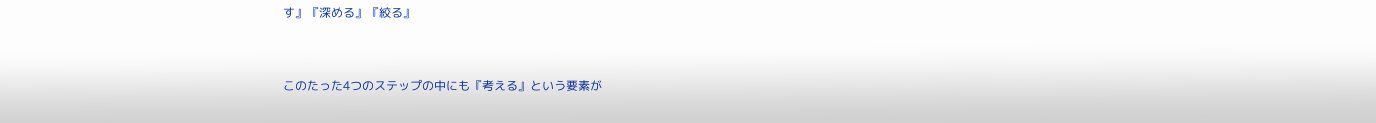す』『深める』『絞る』


このたった4つのステップの中にも『考える』という要素が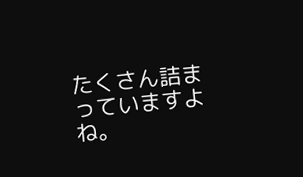たくさん詰まっていますよね。